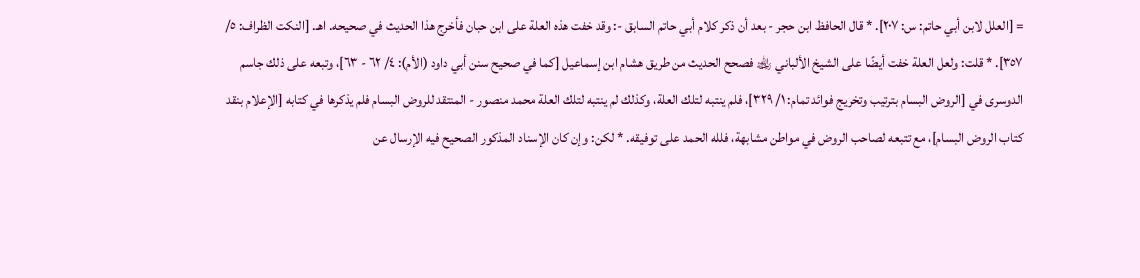= [العلل لابن أبي حاتم: س: ٢٠٧]. * قال الحافظ ابن حجر - بعد أن ذكر كلام أبي حاتم السابق -: وقد خفت هذه العلة على ابن حبان فأخرج هذا الحديث في صحيحه. اهـ. [النكت الظراف: ٥/ ٣٥٧]. * قلت: ولعل العلة خفت أيضًا على الشيخ الألباني ﵀ فصحح الحديث من طريق هشام ابن إسماعيل [كما في صحيح سنن أبي داود (الأم): ٤/ ٦٢ - ٦٣]، وتبعه على ذلك جاسم الدوسرى في [الروض البسام بترتيب وتخريج فوائد تمام: ١/ ٣٢٩]، فلم ينتبه لتلك العلة، وكذلك لم ينتبه لتلك العلة محمد منصور - المنتقد للروض البسام فلم يذكرها في كتابه [الإعلام بنقد كتاب الروض البسام]، مع تتبعه لصاحب الروض في مواطن مشابهة، فلله الحمد على توفيقه. * لكن: وإن كان الإسناد المذكور الصحيح فيه الإرسال عن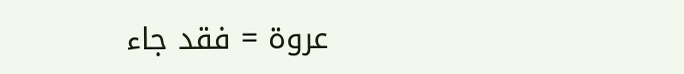عروة = فقد جاء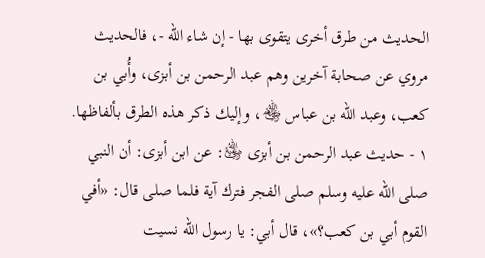الحديث من طرق أخرى يتقوى بها - إن شاء الله -، فالحديث مروي عن صحابة آخرين وهم عبد الرحمن بن أبزى، وأُبي بن كعب، وعبد الله بن عباس ﵃، وإليك ذكر هذه الطرق بألفاظها. ١ - حديث عبد الرحمن بن أبزى ﵁: عن ابن أبزى: أن النبي صلى الله عليه وسلم صلى الفجر فترك آية فلما صلى قال: «أفي القوم أبي بن كعب؟»، قال أبي: يا رسول الله نسيت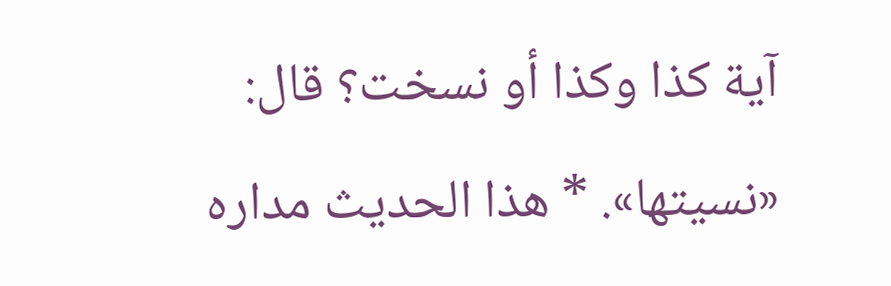آية كذا وكذا أو نسخت؟ قال: «نسيتها». * هذا الحديث مداره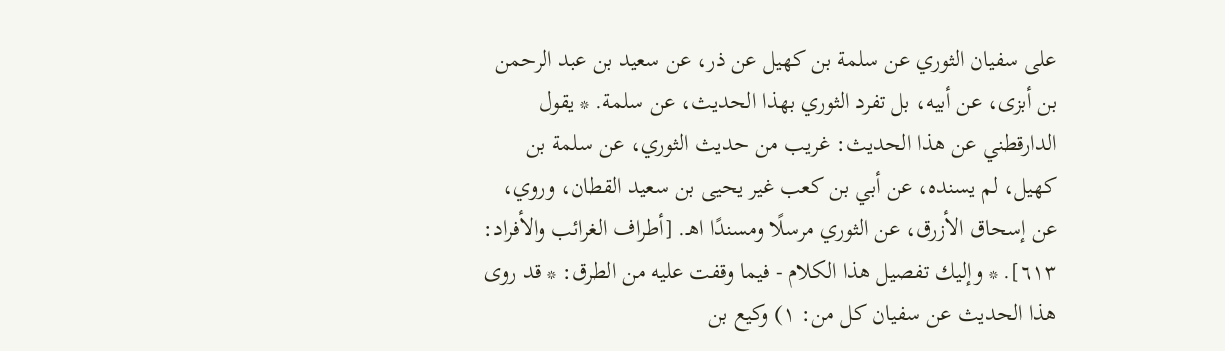على سفيان الثوري عن سلمة بن كهيل عن ذر، عن سعيد بن عبد الرحمن بن أبزى، عن أبيه، بل تفرد الثوري بهذا الحديث، عن سلمة. * يقول الدارقطني عن هذا الحديث: غريب من حديث الثوري، عن سلمة بن كهيل، لم يسنده، عن أبي بن كعب غير يحيى بن سعيد القطان، وروي، عن إسحاق الأزرق، عن الثوري مرسلًا ومسندًا اهـ. [أطراف الغرائب والأفراد: ٦١٣]. * وإليك تفصيل هذا الكلام - فيما وقفت عليه من الطرق: * قد روى هذا الحديث عن سفيان كل من: ١) وكيع بن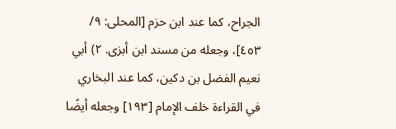الجراح، كما عند ابن حزم [المحلى: ٩/ ٤٥٣]، وجعله من مسند ابن أبزى. ٢) أبي نعيم الفضل بن دكين، كما عند البخاري في القراءة خلف الإمام [١٩٣] وجعله أيضًا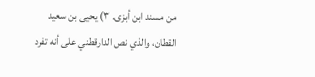من مسند ابن أبزى. ٣) يحيى بن سعيد القطان، والذي نص الدارقطني على أنه تفرد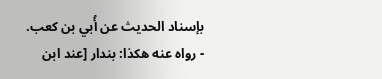بإسناد الحديث عن أُبي بن كعب. - رواه عنه هكذا: بندار [عند ابن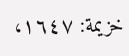خزيمة: ١٦٤٧،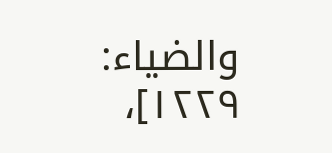والضياء: ١٢٢٩]،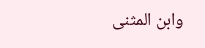وابن المثنى